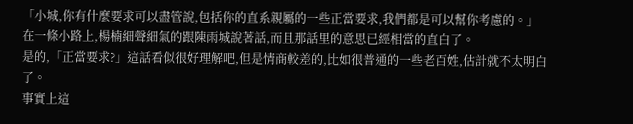「小城,你有什麼要求可以盡管說,包括你的直系親屬的一些正當要求,我們都是可以幫你考慮的。」
在一條小路上,楊楠細聲細氣的跟陳雨城說著話,而且那話里的意思已經相當的直白了。
是的,「正當要求?」這話看似很好理解吧,但是情商較差的,比如很普通的一些老百姓,估計就不太明白了。
事實上這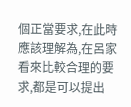個正當要求,在此時應該理解為,在呂家看來比較合理的要求,都是可以提出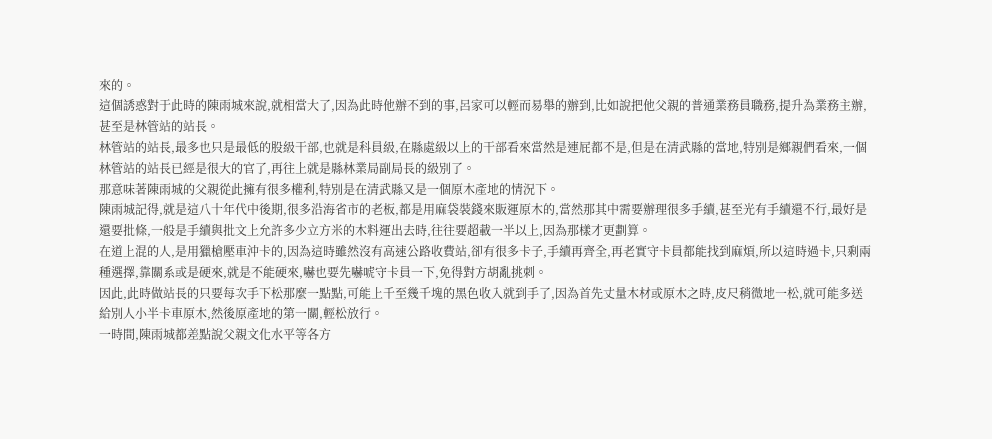來的。
這個誘惑對于此時的陳雨城來說,就相當大了,因為此時他辦不到的事,呂家可以輕而易舉的辦到,比如說把他父親的普通業務員職務,提升為業務主辦,甚至是林管站的站長。
林管站的站長,最多也只是最低的股級干部,也就是科員級,在縣處級以上的干部看來當然是連屁都不是,但是在清武縣的當地,特別是鄉親們看來,一個林管站的站長已經是很大的官了,再往上就是縣林業局副局長的級別了。
那意味著陳雨城的父親從此擁有很多權利,特別是在清武縣又是一個原木產地的情況下。
陳雨城記得,就是這八十年代中後期,很多沿海省市的老板,都是用麻袋裝錢來販運原木的,當然那其中需要辦理很多手續,甚至光有手續還不行,最好是還要批條,一般是手續與批文上允許多少立方米的木料運出去時,往往要超載一半以上,因為那樣才更劃算。
在道上混的人,是用獵槍壓車沖卡的,因為這時雖然沒有高速公路收費站,卻有很多卡子,手續再齊全,再老實守卡員都能找到麻煩,所以這時過卡,只剩兩種選擇,靠關系或是硬來,就是不能硬來,嚇也要先嚇唬守卡員一下,免得對方胡亂挑刺。
因此,此時做站長的只要每次手下松那麼一點點,可能上千至幾千塊的黑色收入就到手了,因為首先丈量木材或原木之時,皮尺稍微地一松,就可能多送給別人小半卡車原木,然後原產地的第一關,輕松放行。
一時間,陳雨城都差點說父親文化水平等各方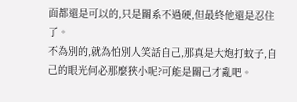面都還是可以的,只是關系不過硬,但最終他還是忍住了。
不為別的,就為怕別人笑話自己,那真是大炮打蚊子,自己的眼光何必那麼狹小呢?可能是關己才亂吧。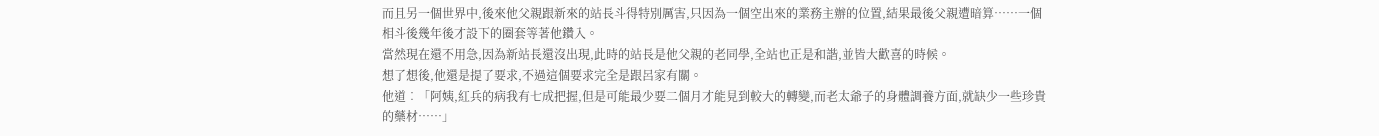而且另一個世界中,後來他父親跟新來的站長斗得特別厲害,只因為一個空出來的業務主辦的位置,結果最後父親遭暗算……一個相斗後幾年後才設下的圈套等著他鑽入。
當然現在還不用急,因為新站長還沒出現,此時的站長是他父親的老同學,全站也正是和諧,並皆大歡喜的時候。
想了想後,他還是提了要求,不過這個要求完全是跟呂家有關。
他道︰「阿姨,紅兵的病我有七成把握,但是可能最少要二個月才能見到較大的轉變,而老太爺子的身體調養方面,就缺少一些珍貴的藥材……」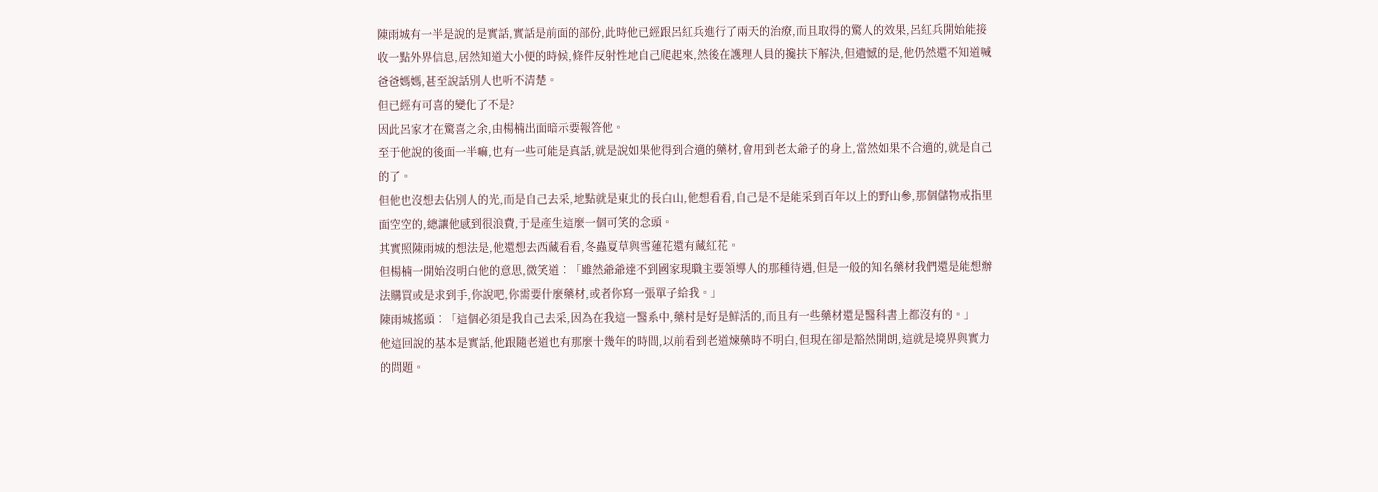陳雨城有一半是說的是實話,實話是前面的部份,此時他已經跟呂紅兵進行了兩天的治療,而且取得的驚人的效果,呂紅兵開始能接收一點外界信息,居然知道大小便的時候,條件反射性地自己爬起來,然後在護理人員的攙扶下解決,但遺憾的是,他仍然還不知道喊爸爸媽媽,甚至說話別人也听不清楚。
但已經有可喜的變化了不是?
因此呂家才在驚喜之余,由楊楠出面暗示要報答他。
至于他說的後面一半嘛,也有一些可能是真話,就是說如果他得到合適的藥材,會用到老太爺子的身上,當然如果不合適的,就是自己的了。
但他也沒想去佔別人的光,而是自己去采,地點就是東北的長白山,他想看看,自己是不是能采到百年以上的野山參,那個儲物戒指里面空空的,總讓他感到很浪費,于是產生這麼一個可笑的念頭。
其實照陳雨城的想法是,他還想去西藏看看,冬蟲夏草與雪蓮花還有藏紅花。
但楊楠一開始沒明白他的意思,微笑道︰「雖然爺爺達不到國家現職主要領導人的那種待遇,但是一般的知名藥材我們還是能想辦法購買或是求到手,你說吧,你需要什麼藥材,或者你寫一張單子給我。」
陳雨城搖頭︰「這個必須是我自己去采,因為在我這一醫系中,藥村是好是鮮活的,而且有一些藥材還是醫科書上都沒有的。」
他這回說的基本是實話,他跟隨老道也有那麼十幾年的時間,以前看到老道煉藥時不明白,但現在卻是豁然開朗,這就是境界與實力的問題。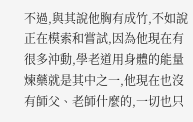不過,與其說他胸有成竹,不如說正在模索和嘗試,因為他現在有很多沖動,學老道用身體的能量煉藥就是其中之一,他現在也沒有師父、老師什麼的,一切也只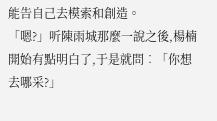能告自己去模索和創造。
「嗯?」听陳雨城那麼一說之後,楊楠開始有點明白了,于是就問︰「你想去哪采?」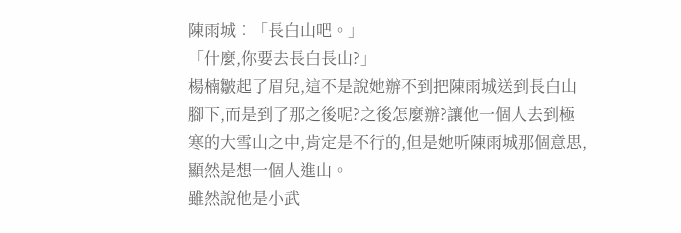陳雨城︰「長白山吧。」
「什麼,你要去長白長山?」
楊楠皺起了眉兒,這不是說她辦不到把陳雨城送到長白山腳下,而是到了那之後呢?之後怎麼辦?讓他一個人去到極寒的大雪山之中,肯定是不行的,但是她听陳雨城那個意思,顯然是想一個人進山。
雖然說他是小武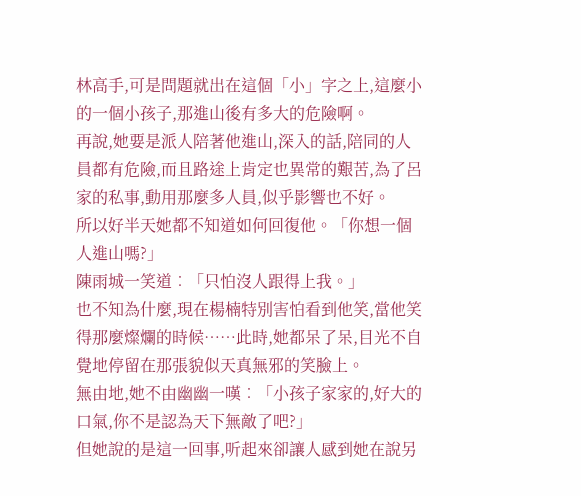林高手,可是問題就出在這個「小」字之上,這麼小的一個小孩子,那進山後有多大的危險啊。
再說,她要是派人陪著他進山,深入的話,陪同的人員都有危險,而且路途上肯定也異常的艱苦,為了呂家的私事,動用那麼多人員,似乎影響也不好。
所以好半天她都不知道如何回復他。「你想一個人進山嗎?」
陳雨城一笑道︰「只怕沒人跟得上我。」
也不知為什麼,現在楊楠特別害怕看到他笑,當他笑得那麼燦爛的時候……此時,她都呆了呆,目光不自覺地停留在那張貌似天真無邪的笑臉上。
無由地,她不由幽幽一嘆︰「小孩子家家的,好大的口氣,你不是認為天下無敵了吧?」
但她說的是這一回事,听起來卻讓人感到她在說另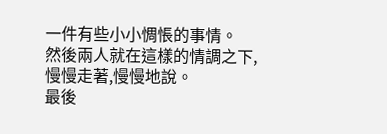一件有些小小惆悵的事情。
然後兩人就在這樣的情調之下,慢慢走著,慢慢地說。
最後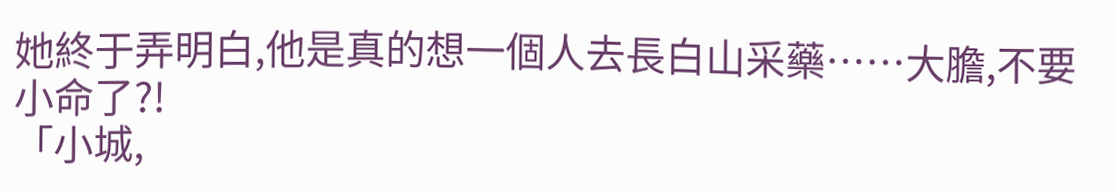她終于弄明白,他是真的想一個人去長白山采藥……大膽,不要小命了?!
「小城,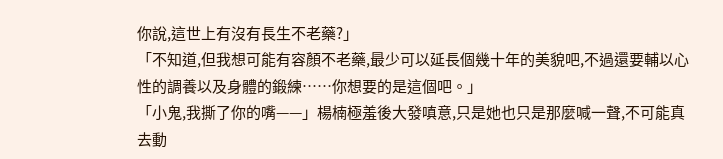你說,這世上有沒有長生不老藥?」
「不知道,但我想可能有容顏不老藥,最少可以延長個幾十年的美貌吧,不過還要輔以心性的調養以及身體的鍛練……你想要的是這個吧。」
「小鬼,我撕了你的嘴——」楊楠極羞後大發嗔意,只是她也只是那麼喊一聲,不可能真去動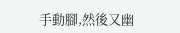手動腳,然後又幽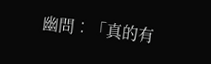幽問︰「真的有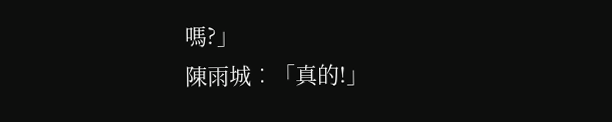嗎?」
陳雨城︰「真的!」